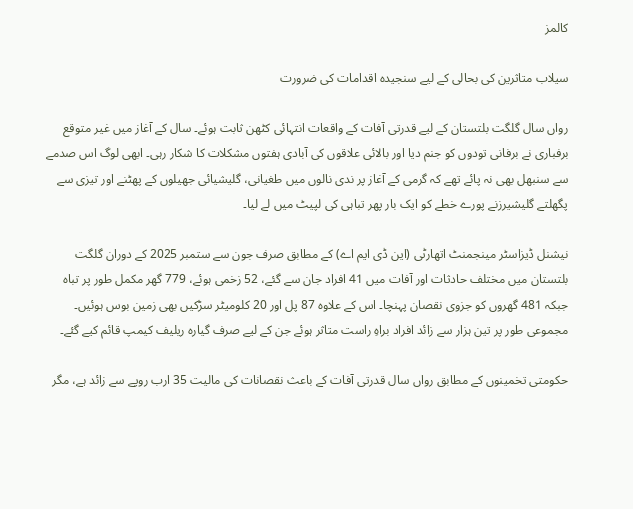کالمز

سیلاب متاثرین کی بحالی کے لیے سنجیدہ اقدامات کی ضرورت

رواں سال گلگت بلتستان کے لیے قدرتی آفات کے واقعات انتہائی کٹھن ثابت ہوئے۔ سال کے آغاز میں غیر متوقع برفباری نے برفانی تودوں کو جنم دیا اور بالائی علاقوں کی آبادی ہفتوں مشکلات کا شکار رہی۔ ابھی لوگ اس صدمے سے سنبھل بھی نہ پائے تھے کہ گرمی کے آغاز پر ندی نالوں میں طغیانی، گلیشیائی جھیلوں کے پھٹنے اور تیزی سے پگھلتے گلیشیرزنے پورے خطے کو ایک بار پھر تباہی کی لپیٹ میں لے لیا۔

نیشنل ڈیزاسٹر مینجمنٹ اتھارٹی (این ڈی ایم اے) کے مطابق صرف جون سے ستمبر 2025 کے دوران گلگت بلتستان میں مختلف حادثات اور آفات میں 41 افراد جان سے گئے، 52 زخمی ہوئے، 779 گھر مکمل طور پر تباہ جبکہ 481 گھروں کو جزوی نقصان پہنچا۔ اس کے علاوہ 87 پل اور 20 کلومیٹر سڑکیں بھی زمین بوس ہوئیں۔ مجموعی طور پر تین ہزار سے زائد افراد براہِ راست متاثر ہوئے جن کے لیے صرف گیارہ ریلیف کیمپ قائم کیے گئے۔

حکومتی تخمینوں کے مطابق رواں سال قدرتی آفات کے باعث نقصانات کی مالیت 35 ارب روپے سے زائد ہے، مگر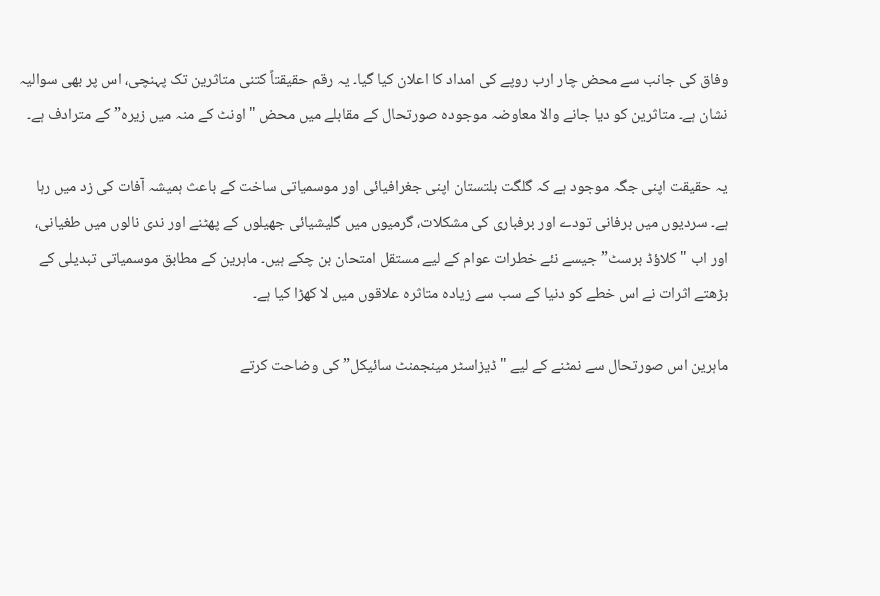وفاق کی جانب سے محض چار ارب روپے کی امداد کا اعلان کیا گیا۔ یہ رقم حقیقتاً کتنی متاثرین تک پہنچی، اس پر بھی سوالیہ نشان ہے۔ متاثرین کو دیا جانے والا معاوضہ موجودہ صورتحال کے مقابلے میں محض "اونٹ کے منہ میں زیرہ” کے مترادف ہے۔

یہ حقیقت اپنی جگہ موجود ہے کہ گلگت بلتستان اپنی جغرافیائی اور موسمیاتی ساخت کے باعث ہمیشہ آفات کی زد میں رہا ہے۔ سردیوں میں برفانی تودے اور برفباری کی مشکلات، گرمیوں میں گلیشیائی جھیلوں کے پھٹنے اور ندی نالوں میں طغیانی، اور اب "کلاؤڈ برسٹ” جیسے نئے خطرات عوام کے لیے مستقل امتحان بن چکے ہیں۔ ماہرین کے مطابق موسمیاتی تبدیلی کے بڑھتے اثرات نے اس خطے کو دنیا کے سب سے زیادہ متاثرہ علاقوں میں لا کھڑا کیا ہے۔

ماہرین اس صورتحال سے نمٹنے کے لیے "ڈیزاسٹر مینجمنٹ سائیکل” کی وضاحت کرتے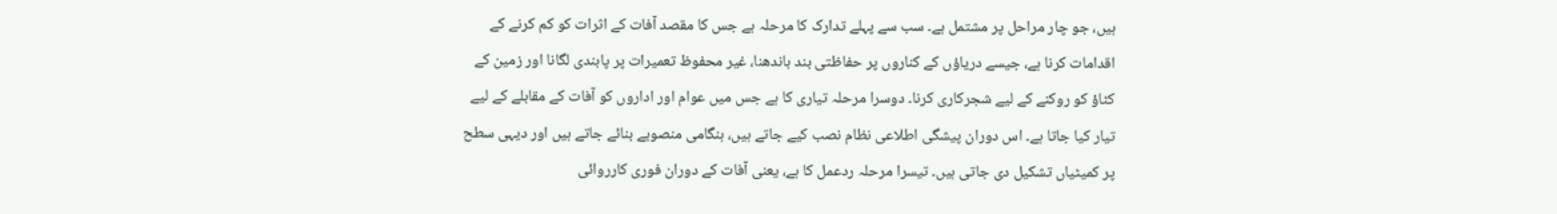ہیں، جو چار مراحل پر مشتمل ہے۔ سب سے پہلے تدارک کا مرحلہ ہے جس کا مقصد آفات کے اثرات کو کم کرنے کے اقدامات کرنا ہے، جیسے دریاؤں کے کناروں پر حفاظتی بند باندھنا، غیر محفوظ تعمیرات پر پابندی لگانا اور زمین کے کٹاؤ کو روکنے کے لیے شجرکاری کرنا۔ دوسرا مرحلہ تیاری کا ہے جس میں عوام اور اداروں کو آفات کے مقابلے کے لیے تیار کیا جاتا ہے۔ اس دوران پیشگی اطلاعی نظام نصب کیے جاتے ہیں، ہنگامی منصوبے بنائے جاتے ہیں اور دیہی سطح پر کمیٹیاں تشکیل دی جاتی ہیں۔ تیسرا مرحلہ ردعمل کا ہے، یعنی آفات کے دوران فوری کارروائی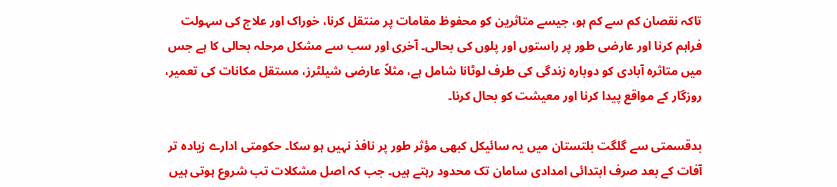تاکہ نقصان کم سے کم ہو، جیسے متاثرین کو محفوظ مقامات پر منتقل کرنا، خوراک اور علاج کی سہولت فراہم کرنا اور عارضی طور پر راستوں اور پلوں کی بحالی۔ آخری اور سب سے مشکل مرحلہ بحالی کا ہے جس میں متاثرہ آبادی کو دوبارہ زندگی کی طرف لوٹانا شامل ہے، مثلاً عارضی شیلٹرز، مستقل مکانات کی تعمیر، روزگار کے مواقع پیدا کرنا اور معیشت کو بحال کرنا۔

بدقسمتی سے گلگت بلتستان میں یہ سائیکل کبھی مؤثر طور پر نافذ نہیں ہو سکا۔ حکومتی ادارے زیادہ تر آفات کے بعد صرف ابتدائی امدادی سامان تک محدود رہتے ہیں۔ جب کہ اصل مشکلات تب شروع ہوتی ہیں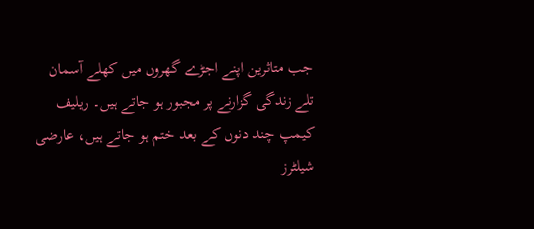جب متاثرین اپنے اجڑے گھروں میں کھلے آسمان تلے زندگی گزارنے پر مجبور ہو جاتے ہیں۔ ریلیف کیمپ چند دنوں کے بعد ختم ہو جاتے ہیں، عارضی شیلٹرز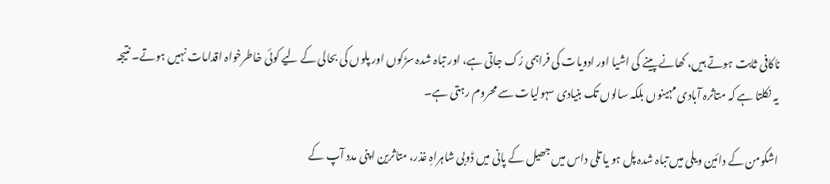ناکافی ثابت ہوتے ہیں، کھانے پینے کی اشیا اور ادویات کی فراہمی رُک جاتی ہے، اور تباہ شدہ سڑکوں اور پلوں کی بحالی کے لیے کوئی خاطرخواہ اقدامات نہیں ہوتے۔ نتیجہ یہ نکلتا ہے کہ متاثرہ آبادی مہینوں بلکہ سالوں تک بنیادی سہولیات سے محروم رہتی ہے۔

اشکومن کے دائین ویلی میں تباہ شدہ پل ہو یا تلی داس میں جھیل کے پانی میں ڈوبی شاہراہِ غذر، متاثرین اپنی مدد آپ کے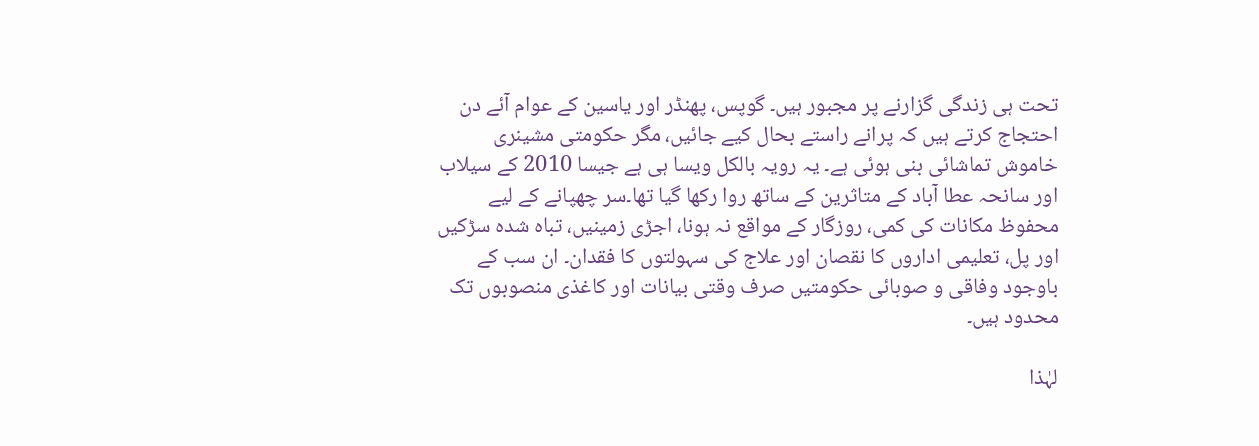تحت ہی زندگی گزارنے پر مجبور ہیں۔ گوپس، پھنڈر اور یاسین کے عوام آئے دن احتجاج کرتے ہیں کہ پرانے راستے بحال کیے جائیں، مگر حکومتی مشینری خاموش تماشائی بنی ہوئی ہے۔ یہ رویہ بالکل ویسا ہی ہے جیسا 2010 کے سیلاب اور سانحہ عطا آباد کے متاثرین کے ساتھ روا رکھا گیا تھا۔سر چھپانے کے لیے محفوظ مکانات کی کمی، روزگار کے مواقع نہ ہونا، اجڑی زمینیں، تباہ شدہ سڑکیں اور پل، تعلیمی اداروں کا نقصان اور علاج کی سہولتوں کا فقدان۔ ان سب کے باوجود وفاقی و صوبائی حکومتیں صرف وقتی بیانات اور کاغذی منصوبوں تک محدود ہیں۔

لہٰذا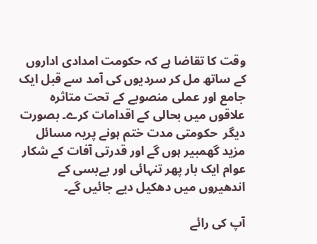وقت کا تقاضا ہے کہ حکومت امدادی اداروں کے ساتھ مل کر سردیوں کی آمد سے قبل ایک جامع اور عملی منصوبے کے تحت متاثرہ علاقوں میں بحالی کے اقدامات کرے۔ بصورت دیگر  حکومتی مدت ختم ہونے پریہ مسائل مزید گھمبیر ہوں گے اور قدرتی آفات کے شکار عوام ایک بار پھر تنہائی اور بےبسی کے اندھیروں میں دھکیل دیے جائیں گے۔

آپ کی رائے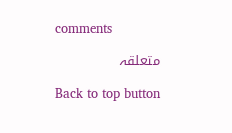comments

متعلقہ

Back to top button